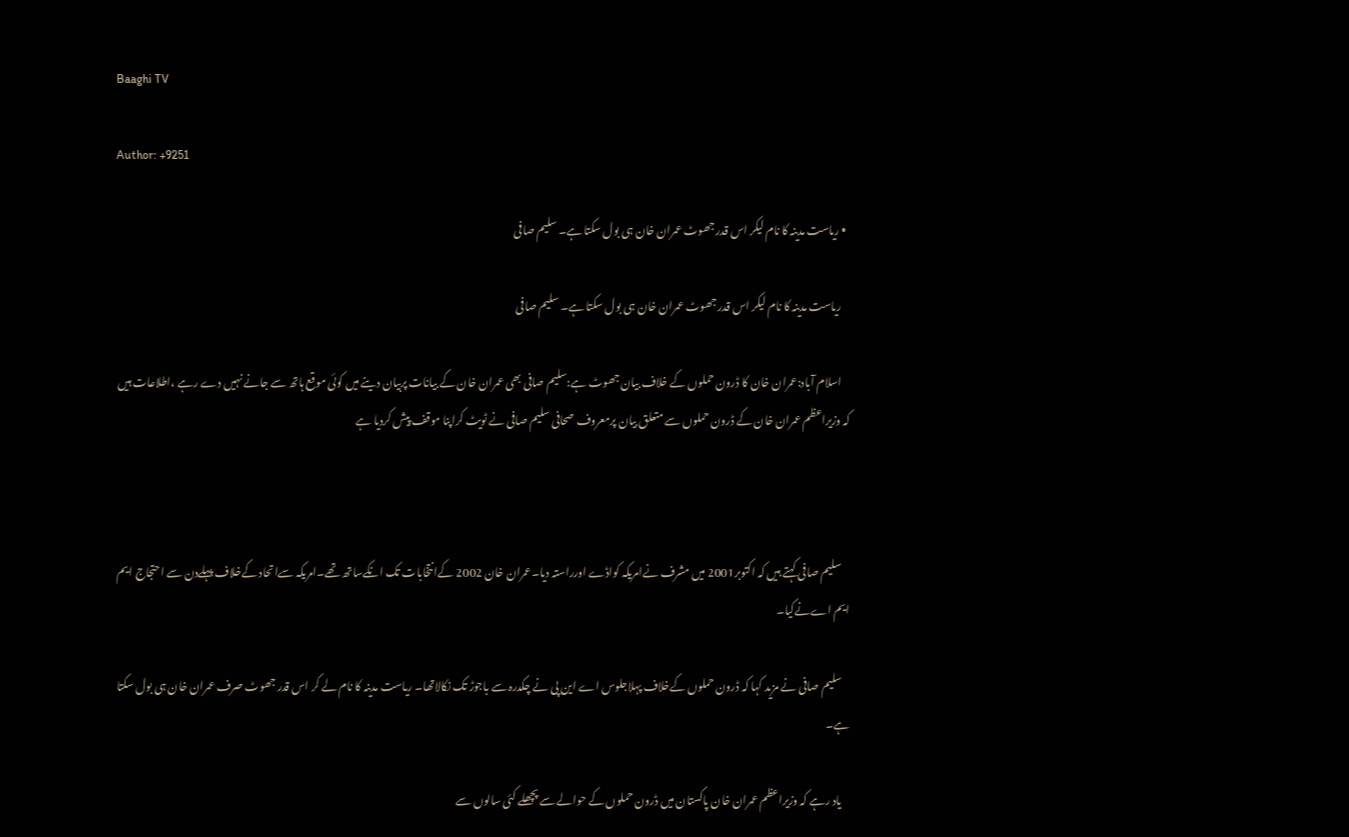Baaghi TV

Author: +9251

  • ریاست مدینہ کا نام لیکر اس قدر جھوٹ عمران خان ہی بول سکتا ہے۔ سلیم صافی

    ریاست مدینہ کا نام لیکر اس قدر جھوٹ عمران خان ہی بول سکتا ہے۔ سلیم صافی

    اسلام آباد:عمران خان کا ڈرون حملوں کے خلاف بیان جھوٹ ہے:سلیم صافی بھی عمران خان کے بیانات پربیان دینے میں کوئی موقع ہاتھ سے جانے نہیں دے رہے ،اطلاعات ہیں کہ وزیراعظم عمران خان کے ڈرون حملوں سے متعلق بیان پرمعروف صحافی سلیم صافی نے ٹویٹ کراپنا موقف پیش کردیا ہے



    سلیم صافی کہتے ہیں کہ اکتوبر2001 میں مشرف نےامریکہ کواڈے اورراستہ دیا۔عمران خان 2002 کےانتخابات تک انکےساتھ تھے۔امریکہ سےاتحاد کےخلاف پہلےدن سے احتجاج ایم ایم اےنےکیا۔

    سلیم صافی نے مزید کہا کہ ڈرون حملوں کےخلاف پہلاجلوس اے این پی نے چکدرہ سے باجوڑ تک نکالاتھا۔ ریاست مدینہ کا نام لے کر اس قدر جھوٹ صرف عمران خان ہی بول سکتا ہے۔

    یاد رہے کہ وزیراعظم عمران خان پاکستان میں ڈرون حملوں کے حوالے سے پچھلے کئی سالوں سے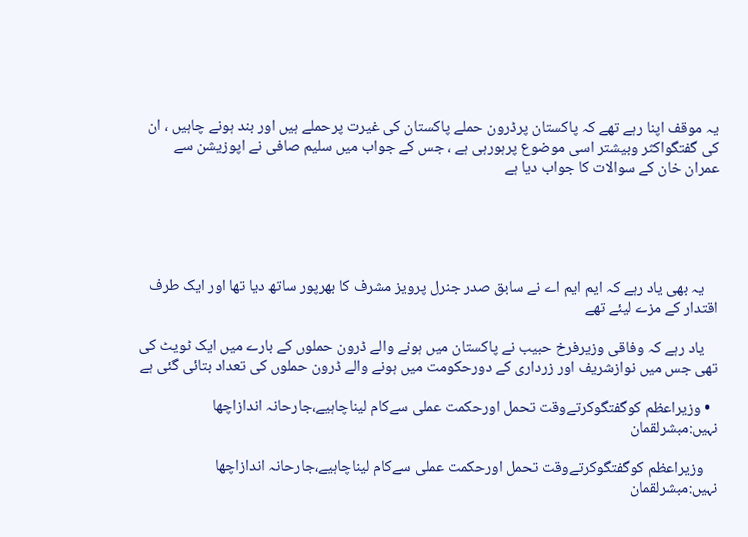یہ موقف اپنا رہے تھے کہ پاکستان پرڈرون حملے پاکستان کی غیرت پرحملے ہیں اور بند ہونے چاہیں ، ان کی گفتگواکثر وبیشتر اسی موضوع پرہورہی ہے ، جس کے جواب میں سلیم صافی نے اپوزیشن سے عمران خان کے سوالات کا جواب دیا ہے





    یہ بھی یاد رہے کہ ایم ایم اے نے سابق صدر جنرل پرویز مشرف کا بھرپور ساتھ دیا تھا اور ایک طرف اقتدار کے مزے لیئے تھے

    یاد رہے کہ وفاقی وزیرفرخ حبیب نے پاکستان میں ہونے والے ڈرون حملوں کے بارے میں ایک ٹویٹ کی تھی جس میں نوازشریف اور زرداری کے دورحکومت میں ہونے والے ڈرون حملوں کی تعداد بتائی گئی ہے

  • وزیراعظم کوگفتگوکرتےوقت تحمل اورحکمت عملی سےکام لیناچاہیے،جارحانہ اندازاچھا نہیں‌:مبشرلقمان

    وزیراعظم کوگفتگوکرتےوقت تحمل اورحکمت عملی سےکام لیناچاہیے،جارحانہ اندازاچھا نہیں‌:مبشرلقمان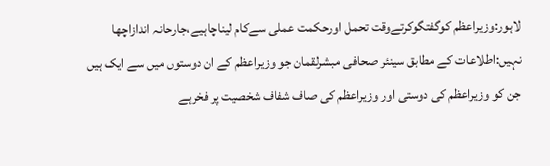لاہور:وزیراعظم کوگفتگوکرتےوقت تحمل اورحکمت عملی سےکام لیناچاہیے،جارحانہ اندازاچھا نہیں‌:اطلاعات کے مطابق سینئر صحافی مبشرلقمان جو وزیراعظم کے ان دوستوں میں سے ایک ہیں جن کو وزیراعظم کی دوستی اور وزیراعظم کی صاف شفاف شخصیت پر فخرہے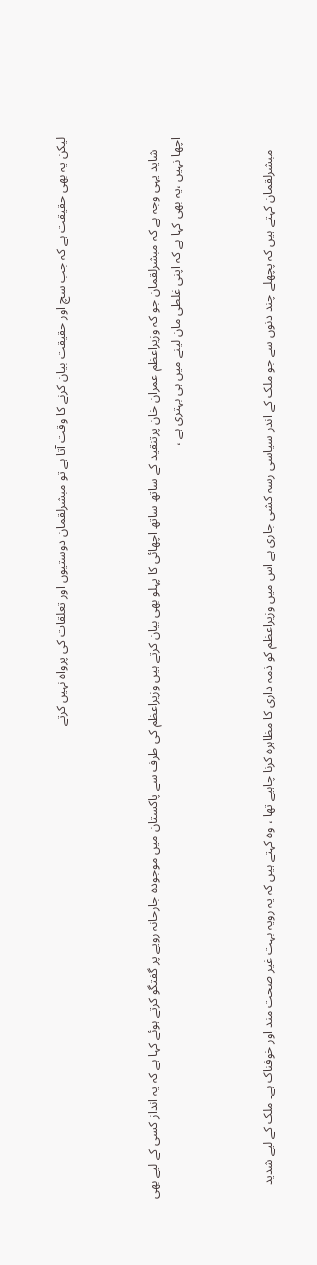لیکن یہ بھی حقیقت ہے کہ جب سچ اور حقیقت بیان کرنے کا وقت آتا ہے تو مبشرلقمان دوستیوں اور تعلقات کی پرواہ نہیں کرتے



    شاید یہی وجہ ہے کہ مبشرلقمان جو کہ وزیراعظم عمران خان پرتنقید کے ساتھ ساتھ اچھائی کا پہلو بھی بیان کرتے ہیں وزیراعظم کی طرف سے پاکستان میں موجودہ جارحانہ رویے پر گفتگو کرتے ہوئے کہا ہے کہ یہ انداز کسی کے لیے بھی اچھا نہیں ،یہ بھی کہا ہے کہ اپنی غلطی مان لینے میں ہی بہتری ہے ،



    مبشرلقمان کہتے ہیں کہ پچھلے چند دنوں سے جو ملک کے اندر سیاسی رسہ کشی جاری ہے اس میں‌ وزیراعظم کو ذمہ داری کا مظاہرہ کرنا چاہیے تھا ، وہ کہتے ہیں کہ یہ رویہ بہت غیر صحت مند اور خوفناک ہے۔ ملک کے لیے شدید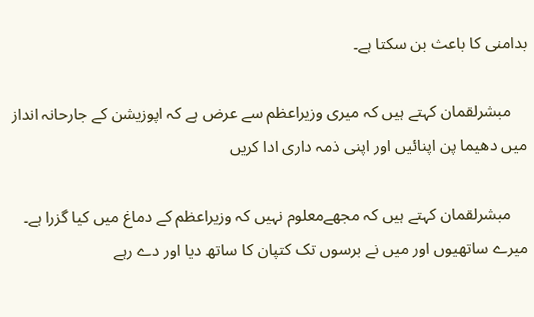بدامنی کا باعث بن سکتا ہے۔

    مبشرلقمان کہتے ہیں کہ میری وزیراعظم سے عرض ہے کہ اپوزیشن کے جارحانہ انداز میں دھیما پن اپنائیں اور اپنی ذمہ داری ادا کریں‌

    مبشرلقمان کہتے ہیں کہ مجھےمعلوم نہیں کہ وزیراعظم کے دماغ میں کیا گزرا ہے۔ میرے ساتھیوں اور میں نے برسوں تک کتپان کا ساتھ دیا اور دے رہے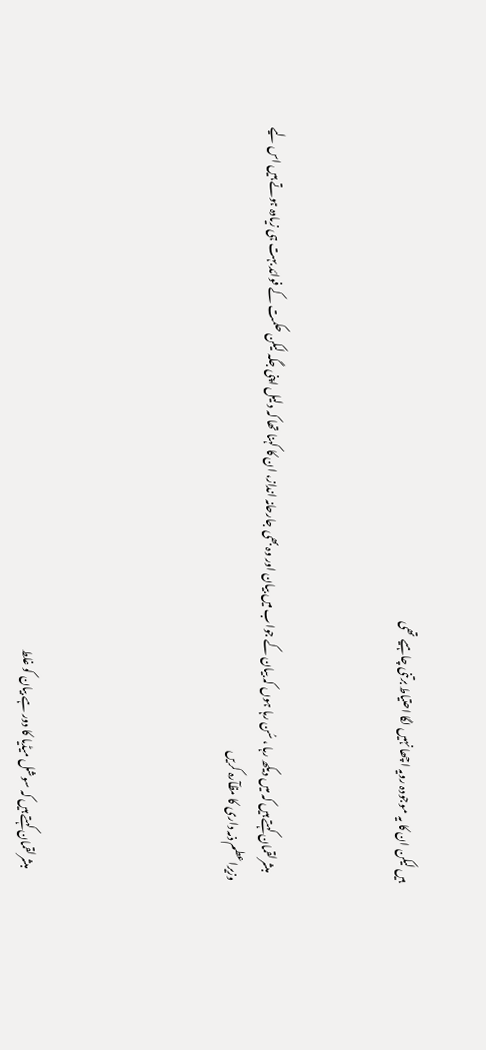ہیں لیکن ان کا یہ موجودہ رویہ اچھا نہیں لگا احتیاط برتنی چاہیے تھی



    مبشرلقمان کہتے ہیں کہ میں دیکھ رہا ، سُن رہا ہوں کہ بیان کے جواب میں بیان اور وہ بھی جارحانہ انداز، ان کا کہنا تھا کہ دلیل اپنی جگہ لیکن حکمت کے فوائد بہت ہی زیادہ ہوتے ہیں اس لیے وزیراعطم ذمہ داری کا مظآرہ کریں‌





    مبشرلقمان کہتے ہیں کہ سوشل میڈیا کا دور ہے بیان کو غلط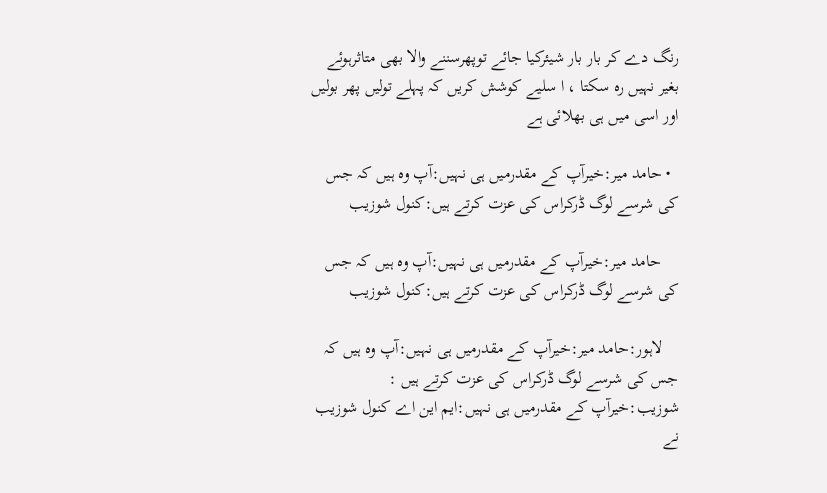رنگ دے کر بار بار شیئرکیا جائے توپھرسننے والا بھی متاثرہوئے بغیر نہیں رہ سکتا ، ا سلیے کوشش کریں کہ پہلے تولیں پھر بولیں اور اسی میں ہی بھلائی ہے

  • حامد میر:خیرآپ کے مقدرمیں ہی نہیں:آپ وہ ہیں کہ جس کی شرسے لوگ ڈرکراس کی عزت کرتے ہیں:کنول شوزیب

    حامد میر:خیرآپ کے مقدرمیں ہی نہیں:آپ وہ ہیں کہ جس کی شرسے لوگ ڈرکراس کی عزت کرتے ہیں:کنول شوزیب

    لاہور:حامد میر:خیرآپ کے مقدرمیں ہی نہیں:آپ وہ ہیں کہ جس کی شرسے لوگ ڈرکراس کی عزت کرتے ہیں : شوزیب:خیرآپ کے مقدرمیں ہی نہیں:ایم این اے کنول شوزیب نے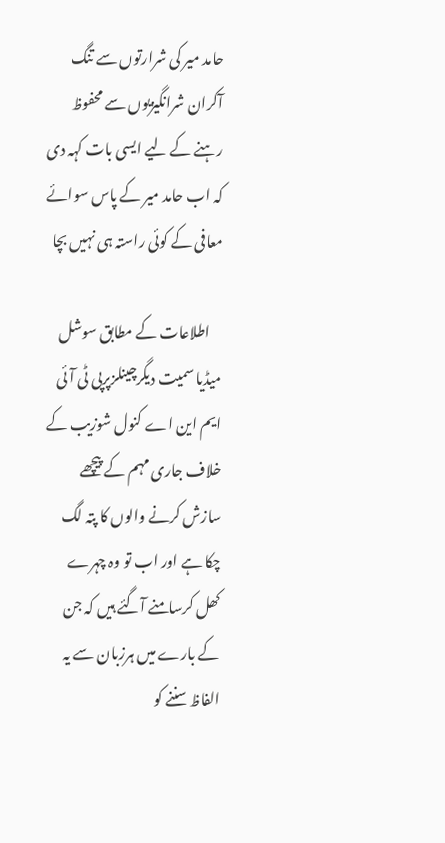حامد میر کی شرارتوں سے تنگ آکران شرانگیزیوں سے محفوظ رہنے کے لیے ایسی بات کہہ دی کہ اب حامد میر کے پاس سوائے معافی کے کوئی راستہ ہی نہیں بچا

    اطلاعات کے مطابق سوشل میڈیا سمیت دیگرچینلزپرپی ٹی آئی ایم این اے کنول شوزیب کے خلاف جاری مہم کے پیچھے سازش کرنے والوں کا پتہ لگ چکا ہے اور اب تو وہ چہرے کھل کرسامنے آگئے ہیں کہ جن کے بارے میں ہرزبان سے یہ الفاظ سننے کو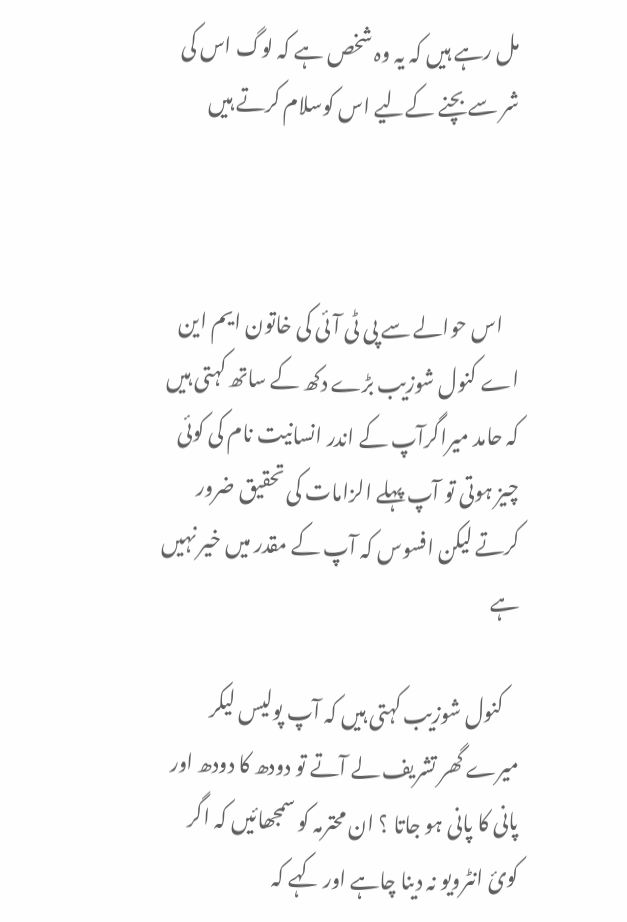مل رہے ہیں کہ یہ وہ شخص ہے کہ لوگ اس کی شر سے بچنے کےلیے اس کوسلام کرتے ہیں



    اس حوالے سے پی ٹی آئی کی خاتون ایم این اے کنول شوزیب بڑے دکھ کے ساتھ کہتی ہیں کہ حامد میراگرآپ کے اندر انسانیت نام کی کوئی چیز ہوتی تو آپ پہلے الزامات کی تحقیق ضرور کرتے لیکن افسوس کہ آپ کے مقدر میں خیر نہیں ہے

    کنول شوزیب کہتی ہیں کہ آپ پولیس لیکر میرے گھر تشریف لے آتے تو دودھ کا دودھ اور پانی کا پانی ہو جاتا ؟ ان محترمہ کو سمجھائیں کہ اگر کوئ انٹرویو نہ دینا چاہے اور کہے کہ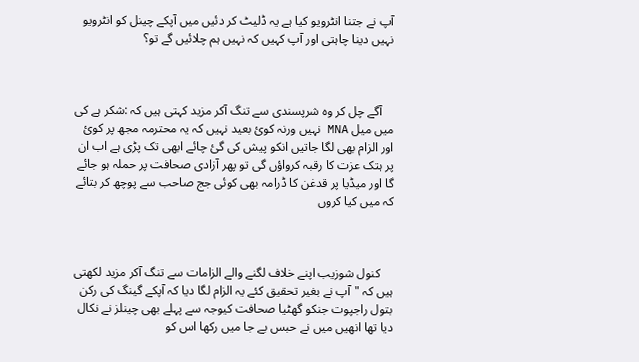آپ نے جتنا انٹرویو کیا ہے یہ ڈلیٹ کر دئیں میں آپکے چینل کو انٹرویو نہیں دینا چاہتی اور آپ کہیں کہ نہیں ہم چلائیں گے تو؟



    آگے چل کر وہ شرپسندی سے تنگ آکر مزید کہتی ہیں کہ :شکر ہے کی میں میل MNA نہیں ورنہ کوئ بعید نہیں کہ یہ محترمہ مجھ پر کوئ اور الزام بھی لگا جاتیں انکو پیش کی گئ چائے ابھی تک پڑی ہے اب ان پر ہتک عزت کا رقبہ کرواؤں گی تو پھر آزادی صحافت پر حملہ ہو جائے گا اور میڈیا پر قدغن کا ڈرامہ بھی کوئی جج صاحب سے پوچھ کر بتائے کہ میں کیا کروں



    کنول شوزیب اپنے خلاف لگنے والے الزامات سے تنگ آکر مزید لکھتی ہیں کہ "آپ نے بغیر تحقیق کئے یہ الزام لگا دیا کہ آپکے گینگ کی رکن بتول راجپوت جنکو گھٹیا صحافت کیوجہ سے پہلے بھی چینلز نے نکال دیا تھا انھیں میں نے حبس بے جا میں رکھا اس کو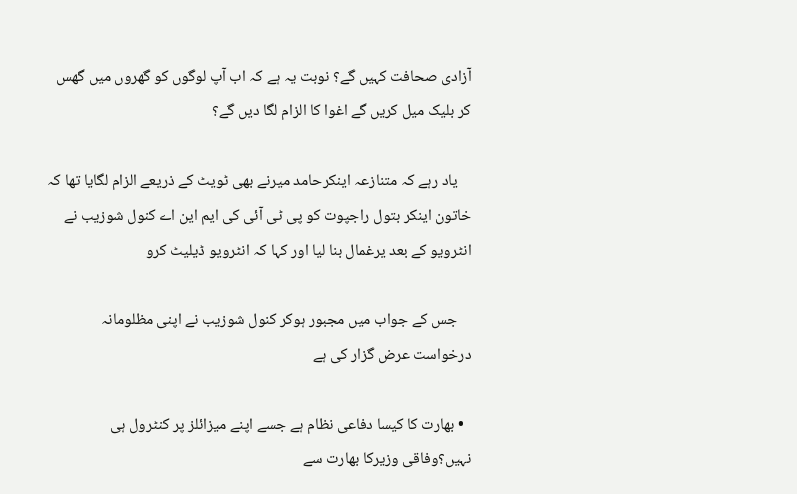آزادی صحافت کہیں گے؟ نوبت یہ ہے کہ اب آپ لوگوں کو گھروں میں گھس کر بلیک میل کریں گے اغوا کا الزام لگا دیں گے؟

    یاد رہے کہ متنازعہ اینکرحامد میرنے بھی ٹویٹ کے ذریعے الزام لگایا تھا کہ خاتون اینکر بتول راجپوت کو پی ٹی آئی کی ایم این اے کنول شوزیب نے انٹرویو کے بعد یرغمال بنا لیا اور کہا کہ انٹرویو ڈیلیٹ کرو

    جس کے جواب میں‌ مجبور ہوکر کنول شوزیب نے اپنی مظلومانہ درخواست عرض گزار کی ہے

  • بھارت کا کیسا دفاعی نظام ہے جسے اپنے میزائلز پر کنٹرول ہی نہیں؟وفاقی وزیرکا بھارت سے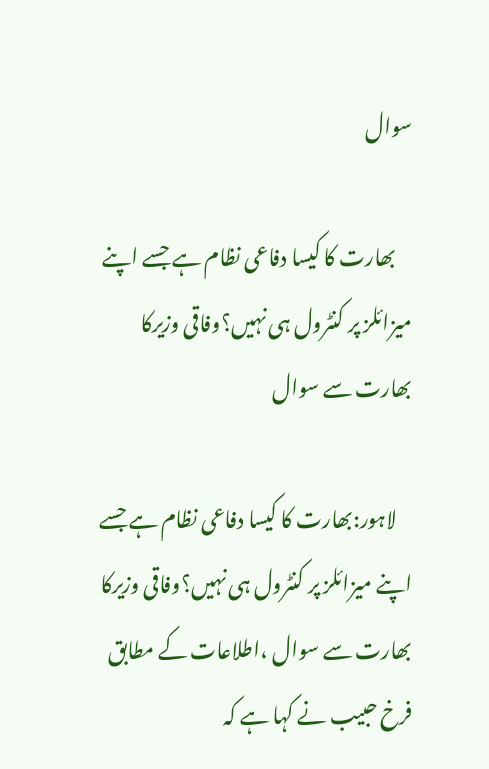سوال

    بھارت کا کیسا دفاعی نظام ہے جسے اپنے میزائلز پر کنٹرول ہی نہیں؟وفاقی وزیرکا بھارت سے سوال

    لاہور:بھارت کا کیسا دفاعی نظام ہے جسے اپنے میزائلز پر کنٹرول ہی نہیں؟وفاقی وزیرکا بھارت سے سوال ،اطلاعات کے مطابق فرخ حبیب نے کہا ہے کہ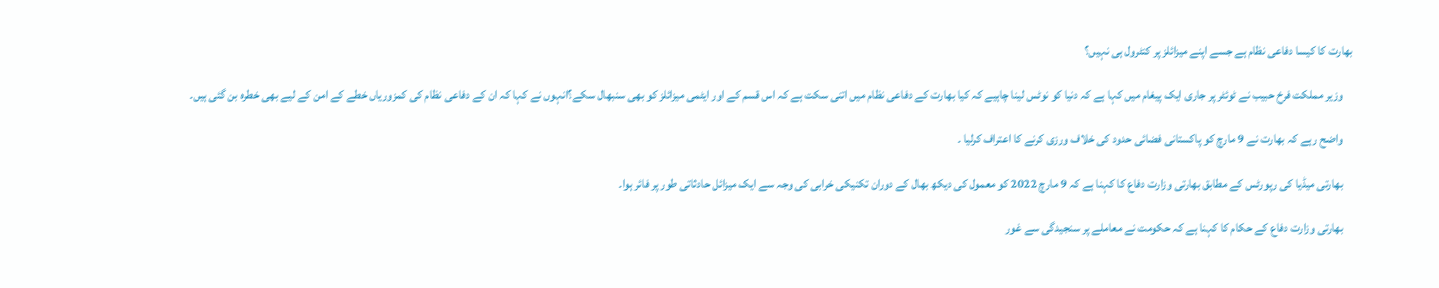بھارت کا کیسا دفاعی نظام ہے جسے اپنے میزائلز پر کنٹرول ہی نہیں؟

    وزیر مملکت فرخ حبیب نے ٹوئٹر پر جاری ایک پیغام میں کہا ہے کہ دنیا کو نوٹس لینا چاہیے کہ کیا بھارت کے دفاعی نظام میں اتنی سکت ہے کہ اس قسم کے اور ایٹمی میزائلز کو بھی سنبھال سکے؟انہوں نے کہا کہ ان کے دفاعی نظام کی کمزوریاں خطے کے امن کے لیے بھی خطرہ بن گئی ہیں۔

    واضح رہے کہ بھارت نے 9 مارچ کو پاکستانی فضائی حدود کی خلاف ورزی کرنے کا اعتراف کرلیا ۔

    بھارتی میڈیا کی رپورٹس کے مطابق بھارتی وزارت دفاع کا کہنا ہے کہ 9 مارچ 2022 کو معمول کی دیکھ بھال کے دوران تکنیکی خرابی کی وجہ سے ایک میزائل حادثاتی طور پر فائر ہوا۔

    بھارتی وزارت دفاع کے حکام کا کہنا ہے کہ حکومت نے معاملے پر سنجیدگی سے غور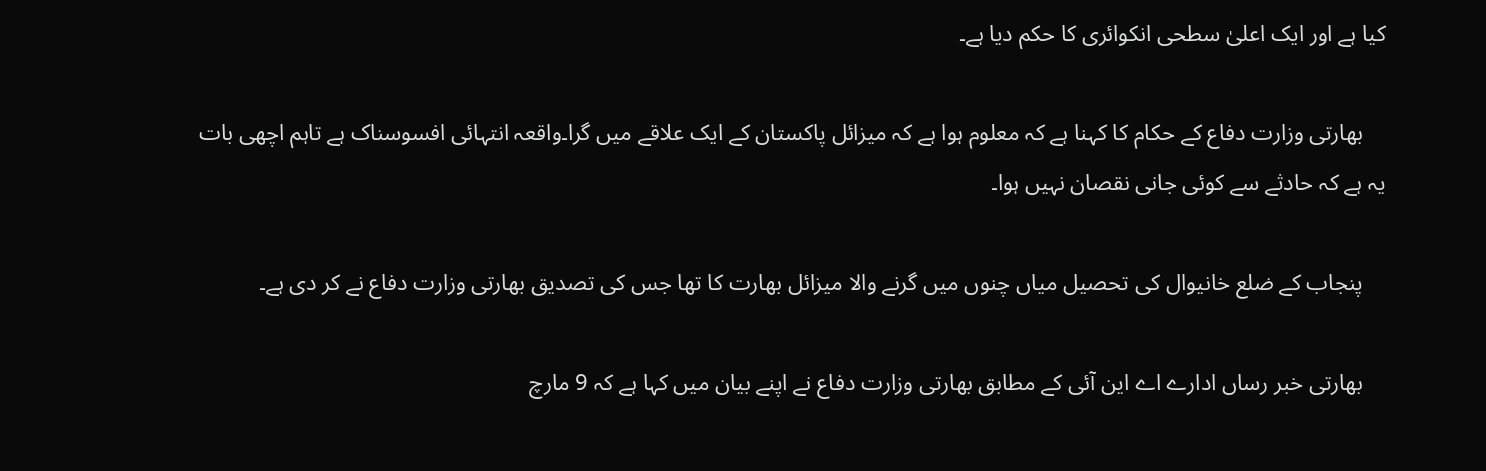کیا ہے اور ایک اعلیٰ سطحی انکوائری کا حکم دیا ہے۔

    بھارتی وزارت دفاع کے حکام کا کہنا ہے کہ معلوم ہوا ہے کہ میزائل پاکستان کے ایک علاقے میں گرا۔واقعہ انتہائی افسوسناک ہے تاہم اچھی بات یہ ہے کہ حادثے سے کوئی جانی نقصان نہیں ہوا۔

    پنجاب کے ضلع خانیوال کی تحصیل میاں چنوں میں گرنے والا میزائل بھارت کا تھا جس کی تصدیق بھارتی وزارت دفاع نے کر دی ہے۔

    بھارتی خبر رساں ادارے اے این آئی کے مطابق بھارتی وزارت دفاع نے اپنے بیان میں کہا ہے کہ 9 مارچ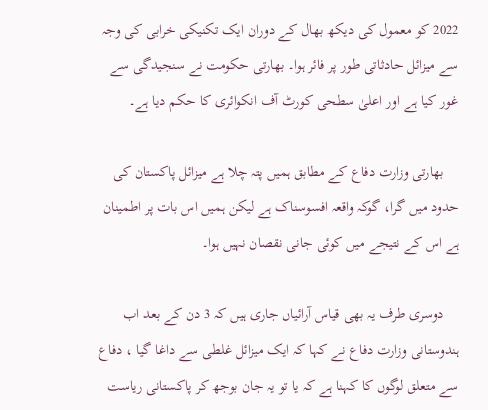2022 کو معمول کی دیکھ بھال کے دوران ایک تکنیکی خرابی کی وجہ سے میزائل حادثاتی طور پر فائر ہوا۔ بھارتی حکومت نے سنجیدگی سے غور کیا ہے اور اعلیٰ سطحی کورٹ آف انکوائری کا حکم دیا ہے۔

    بھارتی وزارت دفاع کے مطابق ہمیں پتہ چلا ہے میزائل پاکستان کی حدود میں گرا، گوکہ واقعہ افسوسناک ہے لیکن ہمیں اس بات پر اطمینان ہے اس کے نتیجے میں کوئی جانی نقصان نہیں ہوا۔

    دوسری طرف یہ بھی قیاس آرائیاں جاری ہیں کہ 3 دن کے بعد اب ہندوستانی وزارت دفاع نے کہا کہ ایک میزائل غلطی سے داغا گیا ، دفاع سے متعلق لوگوں کا کہنا ہے کہ یا تو یہ جان بوجھ کر پاکستانی ریاست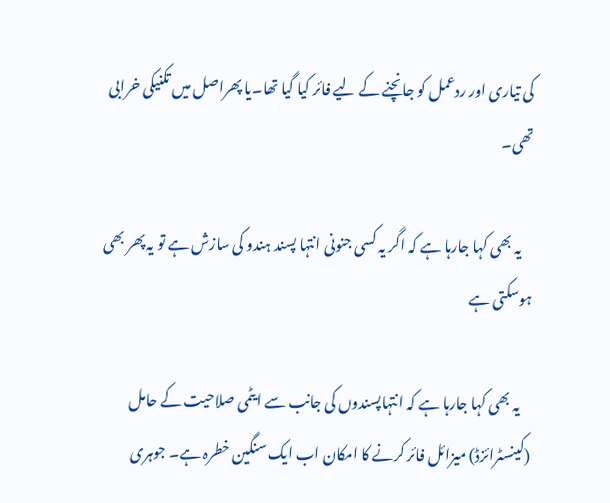کی تیاری اور ردعمل کو جانچنے کے لیے فائر کیا گیا تھا۔یا پھراصل میں تکنیکی خرابی تھی۔

    یہ بھی کہا جارہا ہے کہ اگر یہ کسی جنونی انتہا پسند ہندو کی سازش ہے تو یہ پھر بھی ہوسکتی ہے

    یہ بھی کہا جارہا ہے کہ انتہاپسندوں کی جانب سے ایٹمی صلاحیت کے حامل (کینسٹرائزڈ) میزائل فائر کرنے کا امکان اب ایک سنگین خطرہ ہے۔ جوہری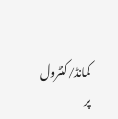کمانڈ/کنٹرول پر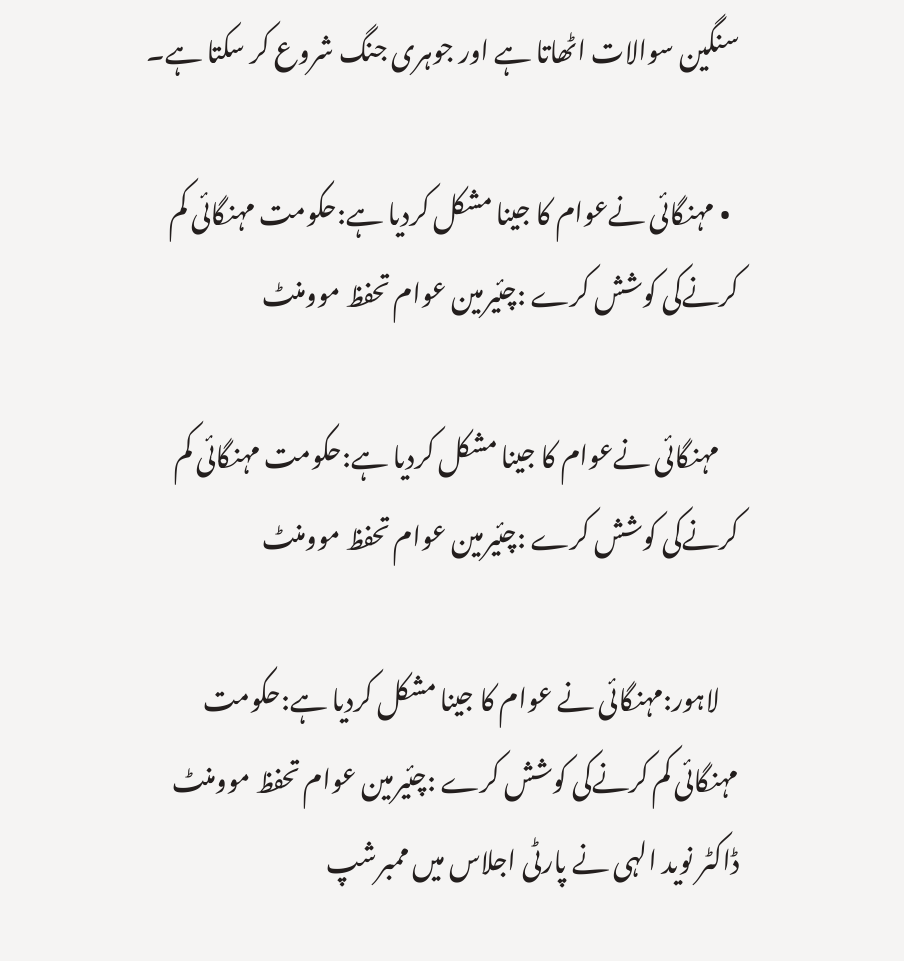سنگین سوالات اٹھاتا ہے اور جوہری جنگ شروع کر سکتا ہے۔

  • مہنگائی نےعوام کا جینا مشکل کردیا ہے:حکومت مہنگائی کم کرنےکی کوشش کرے :چئیرمین عوام تحفظ موومنٹ

    مہنگائی نےعوام کا جینا مشکل کردیا ہے:حکومت مہنگائی کم کرنےکی کوشش کرے :چئیرمین عوام تحفظ موومنٹ

    لاہور:مہنگائی نے عوام کا جینا مشکل کردیا ہے:حکومت مہنگائی کم کرنےکی کوشش کرے :چئیرمین عوام تحفظ موومنٹ ڈاکٹر نوید الہی نے پارٹی اجلاس میں ممبرشپ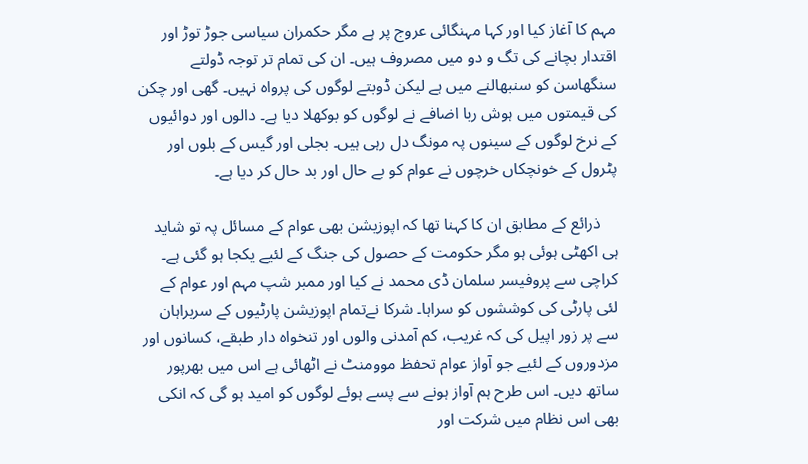مہم کا آغاز کیا اور کہا مہنگائی عروج پر ہے مگر حکمران سیاسی جوڑ توڑ اور اقتدار بچانے کی تگ و دو میں مصروف ہیں۔ ان کی تمام تر توجہ ڈولتے سنگھاسن کو سنبھالنے میں ہے لیکن ڈوبتے لوگوں کی پرواہ نہیں۔ گھی اور چکن کی قیمتوں میں ہوش ربا اضافے نے لوگوں کو بوکھلا دیا ہے۔ دالوں اور دوائیوں کے نرخ لوگوں کے سینوں پہ مونگ دل رہی ہیں۔ بجلی اور گیس کے بلوں اور پٹرول کے خونچکاں خرچوں نے عوام کو بے حال اور بد حال کر دیا ہے۔

    ذرائع کے مطابق ان کا کہنا تھا کہ اپوزیشن بھی عوام کے مسائل پہ تو شاید ہی اکھٹی ہوئی ہو مگر حکومت کے حصول کی جنگ کے لئیے یکجا ہو گئی ہے۔ کراچی سے پروفیسر سلمان ڈی محمد نے کیا اور ممبر شپ مہم اور عوام کے لئی پارٹی کی کوششوں کو سراہا۔ شرکا نےتمام اپوزیشن پارٹیوں کے سربراہان سے پر زور اپیل کی کہ غریب، کم آمدنی والوں اور تنخواہ دار طبقے، کسانوں اور مزدوروں کے لئیے جو آواز عوام تحفظ موومنٹ نے اٹھائی ہے اس میں بھرپور ساتھ دیں۔ اس طرح ہم آواز ہونے سے پسے ہوئے لوگوں کو امید ہو گی کہ انکی بھی اس نظام میں شرکت اور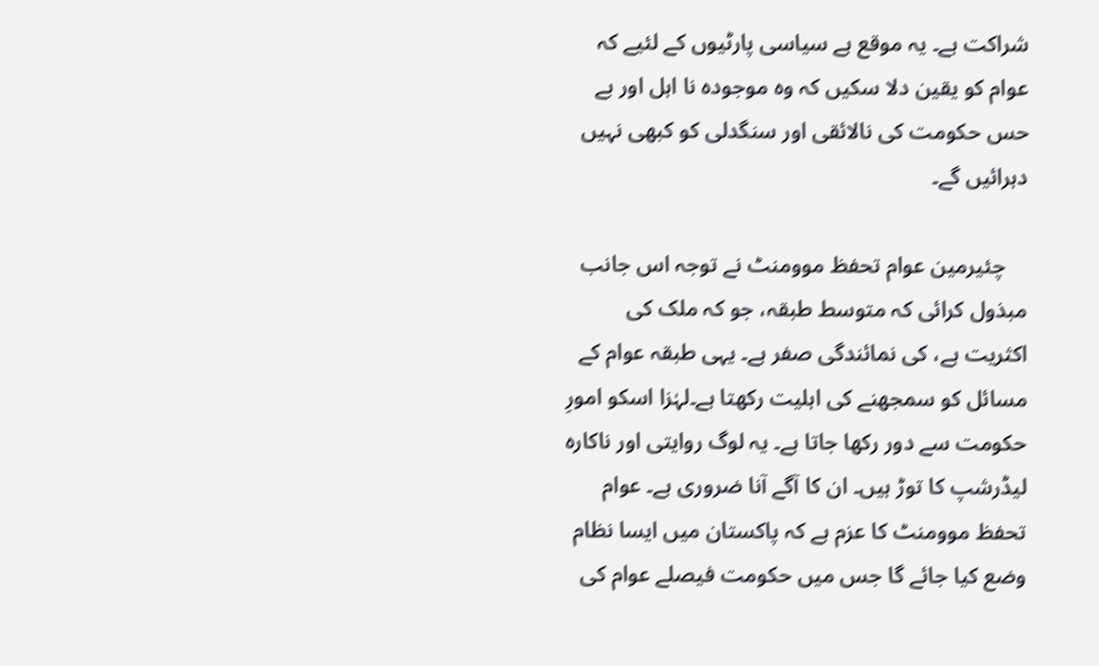شراکت ہے۔ یہ موقع ہے سیاسی پارٹیوں کے لئیے کہ عوام کو یقین دلا سکیں کہ وہ موجودہ نا اہل اور بے حس حکومت کی نالائقی اور سنگدلی کو کبھی نہیں دہرائیں گے۔

    چئیرمین عوام تحفظ موومنٹ نے توجہ اس جانب مبذول کرائی کہ متوسط طبقہ، جو کہ ملک کی اکثریت ہے، کی نمائندگی صفر ہے۔ یہی طبقہ عوام کے مسائل کو سمجھنے کی اہلیت رکھتا ہے۔لہٰزا اسکو امورِ حکومت سے دور رکھا جاتا ہے۔ یہ لوگ روایتی اور ناکارہ لیڈرشپ کا توڑ ہیں۔ ان کا آگے آنا ضروری ہے۔ عوام تحفظ موومنٹ کا عزم ہے کہ پاکستان میں ایسا نظام وضع کیا جائے گا جس میں حکومت فیصلے عوام کی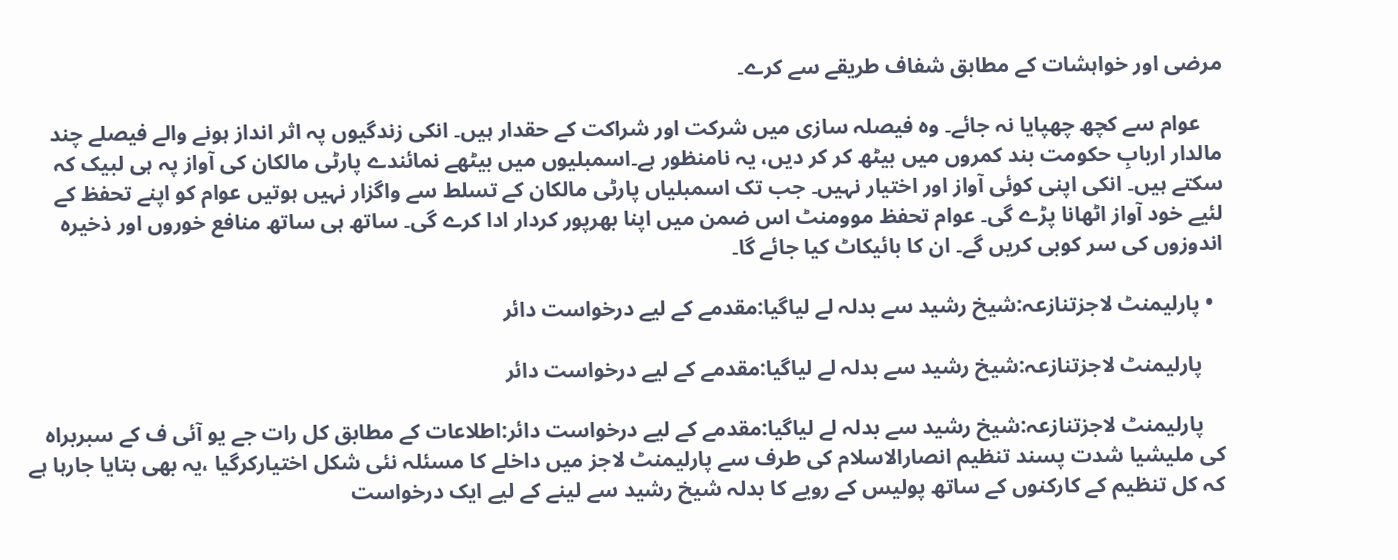مرضی اور خواہشات کے مطابق شفاف طریقے سے کرے۔

    عوام سے کچھ چھپایا نہ جائے۔ وہ فیصلہ سازی میں شرکت اور شراکت کے حقدار ہیں۔ انکی زندگیوں پہ اثر انداز ہونے والے فیصلے چند مالدار اربابِ حکومت بند کمروں میں بیٹھ کر کر دیں، یہ نامنظور ہے۔اسمبلیوں میں بیٹھے نمائندے پارٹی مالکان کی آواز پہ ہی لبیک کہ سکتے ہیں۔ انکی اپنی کوئی آواز اور اختیار نہیں۔ جب تک اسمبلیاں پارٹی مالکان کے تسلط سے واگزار نہیں ہوتیں عوام کو اپنے تحفظ کے لئیے خود آواز اٹھانا پڑے گی۔ عوام تحفظ موومنٹ اس ضمن میں اپنا بھرپور کردار ادا کرے گی۔ ساتھ ہی ساتھ منافع خوروں اور ذخیرہ اندوزوں کی سر کوبی کریں گے۔ ان کا بائیکاٹ کیا جائے گا۔

  • پارلیمنٹ لاجزتنازعہ:شیخ رشید سے بدلہ لے لیاگیا:مقدمے کے لیے درخواست دائر

    پارلیمنٹ لاجزتنازعہ:شیخ رشید سے بدلہ لے لیاگیا:مقدمے کے لیے درخواست دائر

    پارلیمنٹ لاجزتنازعہ:شیخ رشید سے بدلہ لے لیاگیا:مقدمے کے لیے درخواست دائر:اطلاعات کے مطابق کل رات جے یو آئی ف کے سبربراہ کی ملیشیا شدت پسند تنظیم انصارالاسلام کی طرف سے پارلیمنٹ لاجز میں داخلے کا مسئلہ نئی شکل اختیارکرگیا ،یہ بھی بتایا جارہا ہے کہ کل تنظیم کے کارکنوں کے ساتھ پولیس کے رویے کا بدلہ شیخ رشید سے لینے کے لیے ایک درخواست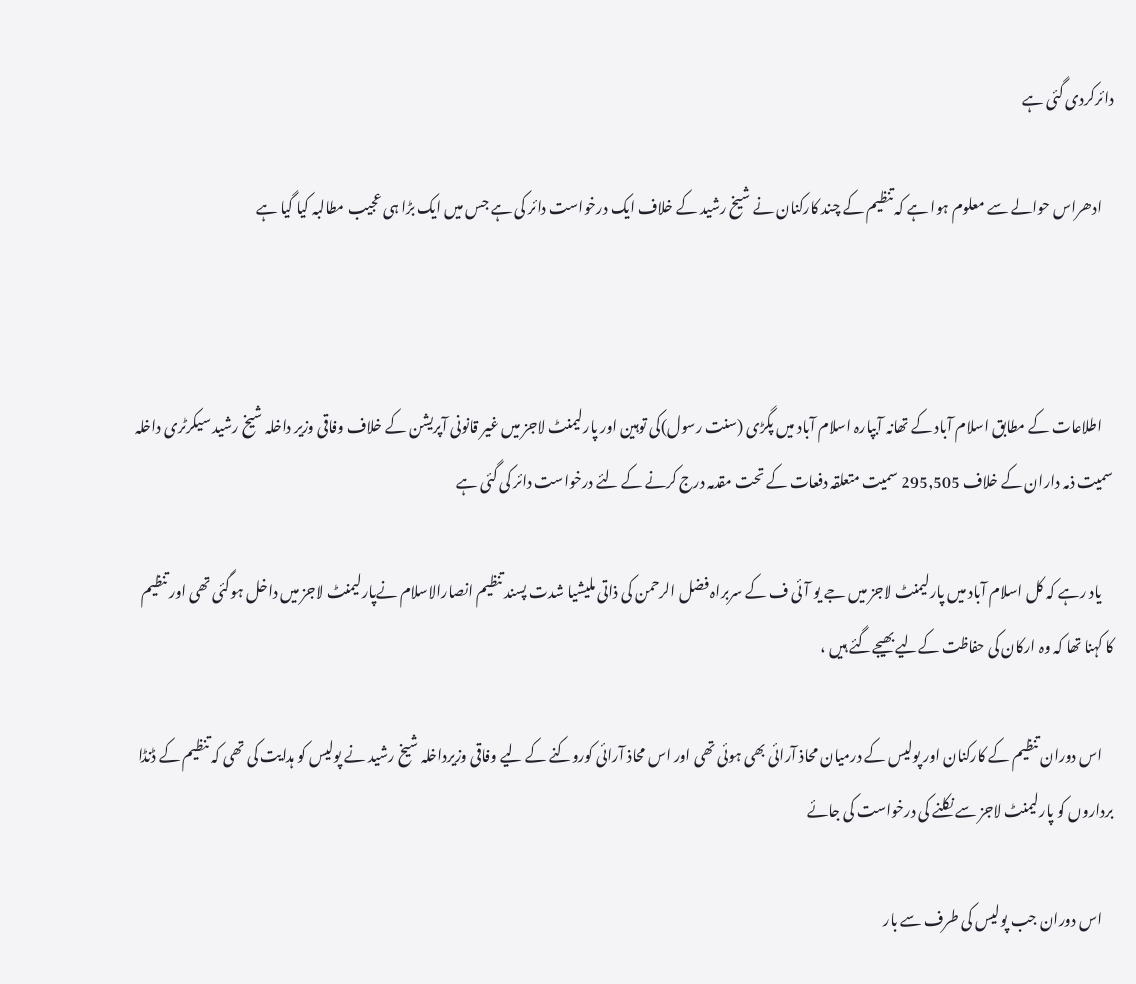دائرکردی گئی ہے

    ادھراس حوالے سے معلوم ہوا ہے کہ تنظیم کے چند کارکنان نے شیخ رشید کے خلاف ایک درخواست دائر کی ہے جس میں ایک بڑا ہی عجیب مطالبہ کیا گیا ہے



    اطلاعات کے مطابق اسلام آباد کے تھانہ آبپارہ اسلام آباد میں پگڑی (سنت رسول)کی توہین اور پارلیمنٹ لاجز میں غیر قانونی آپریشن کے خلاف وفاقی وزیر داخلہ شیخ رشید سیکرٹری داخلہ سمیت ذمہ داران کے خلاف 295,505 سمیت متعلقہ دفعات کے تحت مقدمہ درج کرنے کے لئے درخواست دائر کی گئی ہے

    یاد رہے کہ کل اسلام آباد میں پارلیمنٹ لاجز میں جے یو آئی ف کے سربراہ فضل الرحمن کی ذاتی ملیشیا شدت پسند تنظیم انصارالاسلام نےپارلیمنٹ لاجز میں داخل ہوگئی تھی اور تنظیم کا کہنا تھا کہ وہ ارکان کی حفاظت کےلیے بھیجےگئے ہیں ،

    اس دوران تنظیم کے کارکنان اور پولیس کے درمیان محاذ آرائی بھی ہوئی تھی اور اس محاذ آرائی کوروکنے کے لیے وفاقی وزیرداخلہ شیخ رشید نے پولیس کو ہدایت کی تھی کہ تنظیم کے ڈنڈا برداروں کو پارلیمنٹ لاجز سے نکلنے کی درخواست کی جائے

    اس دوران جب پولیس کی طرف سے بار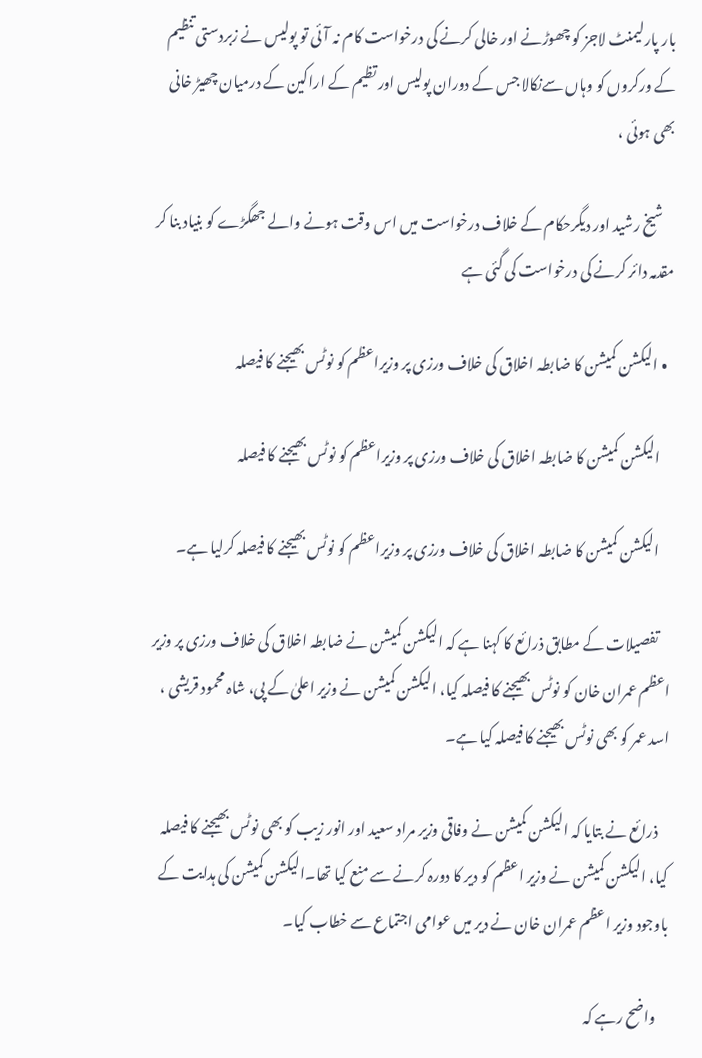بار پارلیمنٹ لاجز کو چھوڑنے اور خالی کرنے کی درخواست کام نہ آئی تو پولیس نے زبردستی تنظیم کے ورکروں کو وہاں سےنکالا جس کے دوران پولیس اور تظیم کے اراکین کے درمیان چھیڑ خانی بھی ہوئی ،

    شیخ رشید اور دیگرحکام کے خلاف درخواست میں اس وقت ہونے والے جھگڑے کو بنیاد بنا کر مقدمہ دائر کرنے کی درخواست کی گئی ہے

  • الیکشن کمیشن کا ضابطہ اخلاق کی خلاف ورزی پر وزیراعظم کو نوٹس بھیجنے کا فیصلہ

    الیکشن کمیشن کا ضابطہ اخلاق کی خلاف ورزی پر وزیراعظم کو نوٹس بھیجنے کا فیصلہ

    الیکشن کمیشن کا ضابطہ اخلاق کی خلاف ورزی پر وزیراعظم کو نوٹس بھیجنے کا فیصلہ کرلیا ہے۔

    تفصیلات کے مطابق ذرائع کا کہنا ہے کہ الیکشن کمیشن نے ضابطہ اخلاق کی خلاف ورزی پر وزیر اعظم عمران خان کو نوٹس بھیجنے کا فیصلہ کیا، الیکشن کمیشن نے وزیر اعلیٰ کے پی، شاہ محمود قریشی ، اسد عمر کو بھی نوٹس بھیجنے کا فیصلہ کیا ہے۔

    ذرائع نے بتایا کہ الیکشن کمیشن نے وفاقی وزیر مراد سعید اور انور زیب کو بھی نوٹس بھیجنے کا فیصلہ کیا، الیکشن کمیشن نے وزیر اعظم کو دیر کا دورہ کرنے سے منع کیا تھا۔الیکشن کمیشن کی ہدایت کے باوجود وزیر اعظم عمران خان نے دیر میں عوامی اجتماع سے خطاب کیا۔

    واضح رہے کہ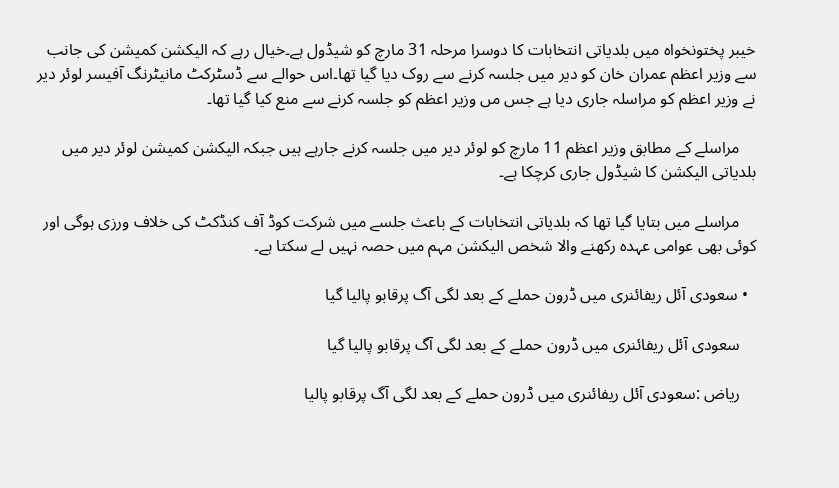خیبر پختونخواہ میں بلدیاتی انتخابات کا دوسرا مرحلہ 31 مارچ کو شیڈول ہے۔خیال رہے کہ الیکشن کمیشن کی جانب سے وزیر اعظم عمران خان کو دیر میں جلسہ کرنے سے روک دیا گیا تھا۔اس حوالے سے ڈسٹرکٹ مانیٹرنگ آفیسر لوئر دیر نے وزیر اعظم کو مراسلہ جاری دیا ہے جس مں وزیر اعظم کو جلسہ کرنے سے منع کیا گیا تھا۔

    مراسلے کے مطابق وزیر اعظم 11 مارچ کو لوئر دیر میں جلسہ کرنے جارہے ہیں جبکہ الیکشن کمیشن لوئر دیر میں بلدیاتی الیکشن کا شیڈول جاری کرچکا ہے۔

    مراسلے میں بتایا گیا تھا کہ بلدیاتی انتخابات کے باعث جلسے میں شرکت کوڈ آف کنڈکٹ کی خلاف ورزی ہوگی اور کوئی بھی عوامی عہدہ رکھنے والا شخص الیکشن مہم میں حصہ نہیں لے سکتا ہے۔

  • سعودی آئل ریفائنری میں ڈرون حملے کے بعد لگی آگ پرقابو پالیا گیا

    سعودی آئل ریفائنری میں ڈرون حملے کے بعد لگی آگ پرقابو پالیا گیا

    ریاض :سعودی آئل ریفائنری میں ڈرون حملے کے بعد لگی آگ پرقابو پالیا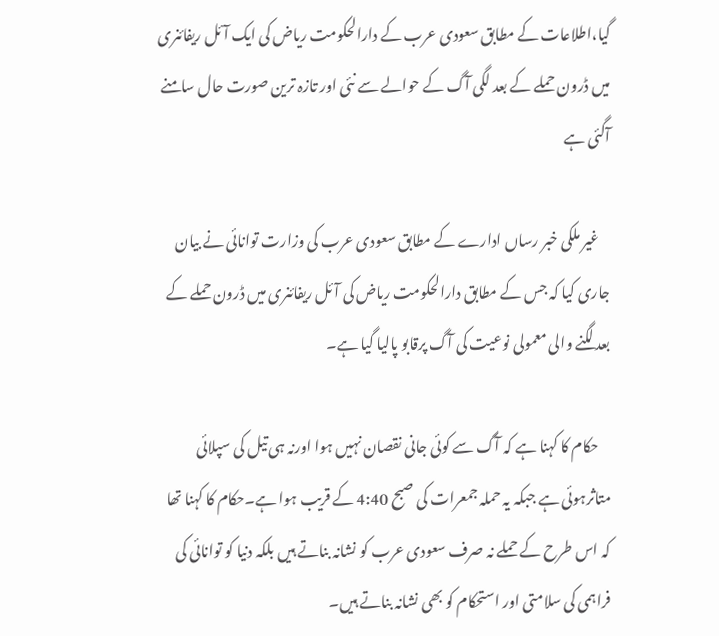گیا،اطلاعات کے مطابق سعودی عرب کے دارالحکومت ریاض کی ایک آئل ریفائنری میں ڈرون حملے کے بعد لگی آگ کے حوالے سے نئی اور تازہ ترین صورت حال سامنے آگئی ہے

    غیر ملکی خبر رساں ادارے کے مطابق سعودی عرب کی وزارت توانائی نے بیان جاری کیا کہ جس کے مطابق دارالحکومت ریاض کی آئل ریفائنری میں ڈرون حملے کے بعد لگنے والی معمولی نوعیت کی آگ پرقابو پالیا گیا ہے۔

    حکام کا کہنا ہے کہ آگ سے کوئی جانی نقصان نہیں ہوا اورنہ ہی تیل کی سپلائی متاثرہوئی ہے جبکہ یہ حملہ جمعرات کی صبح 4:40 کے قریب ہوا ہے۔حکام کا کہنا تھا کہ اس طرح کے حملے نہ صرف سعودی عرب کو نشانہ بناتے ہیں بلکہ دنیا کو توانائی کی فراہمی کی سلامتی اور استحکام کو بھی نشانہ بناتے ہیں۔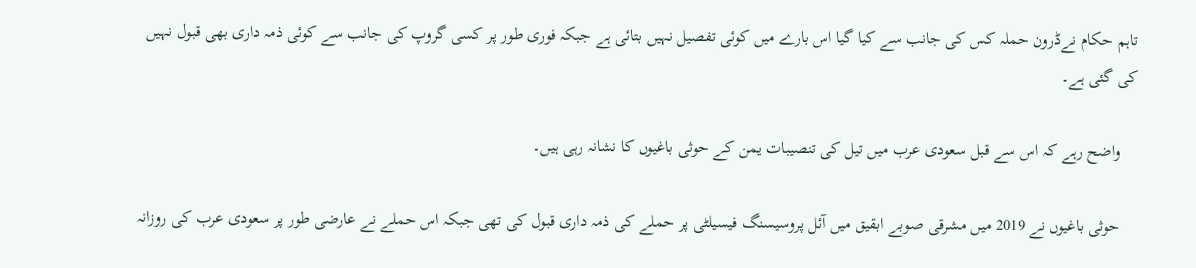تاہم حکام نےڈرون حملہ کس کی جانب سے کیا گیا اس بارے میں کوئی تفصیل نہیں بتائی ہے جبکہ فوری طور پر کسی گروپ کی جانب سے کوئی ذمہ داری بھی قبول نہیں کی گئی ہے۔

    واضح رہے کہ اس سے قبل سعودی عرب میں تیل کی تنصیبات یمن کے حوثی باغیوں کا نشانہ رہی ہیں۔

    حوثی باغیوں نے 2019 میں مشرقی صوبے ابقیق میں آئل پروسیسنگ فیسیلٹی پر حملے کی ذمہ داری قبول کی تھی جبکہ اس حملے نے عارضی طور پر سعودی عرب کی روزانہ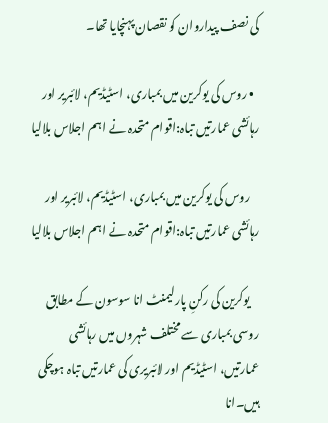کی نصف پیداروان کو نقصان پہنچایا تھا۔

  • روس کی یوکرین میں بمباری، اسٹیڈیم، لائبریر اور رہائشی عمارتیں تباہ:اقوام متحدہ نے اہم اجلاس بلالیا

    روس کی یوکرین میں بمباری، اسٹیڈیم، لائبریر اور رہائشی عمارتیں تباہ:اقوام متحدہ نے اہم اجلاس بلالیا

    یوکرین کی رکنِ پارلیمنٹ انا سوسون کے مطابق روسی بمباری سے مختلف شہروں میں رہائشی عمارتیں، اسٹیڈیم اور لائبریری کی عمارتیں تباہ ہوچکی ہیں۔انا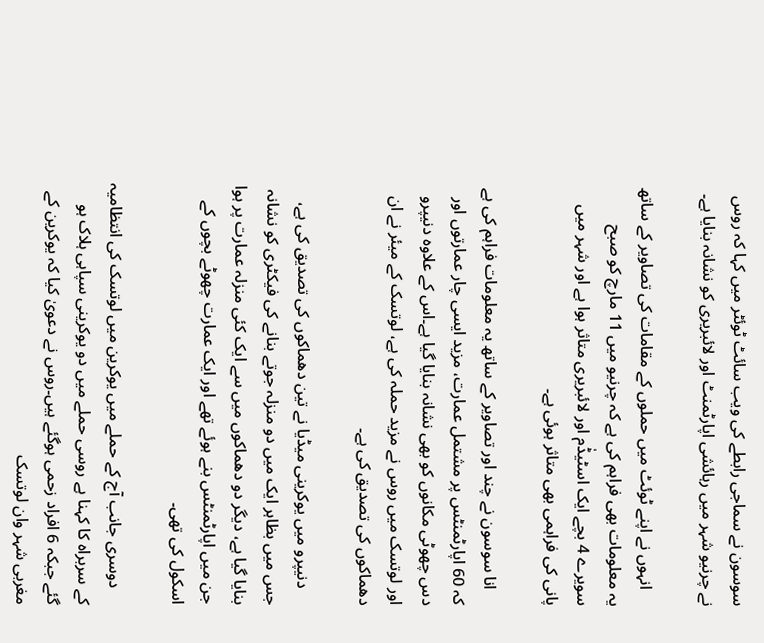سوسون نے سماجی رابطے کی ویب سائٹ ٹوئٹر میں کہا کہ روس نے چرنیو شہر میں رہائشی اپارٹمنٹ اور لائبریری کو نشانہ بنایا ہے۔

    انہوں نے اپنے ٹوئٹ میں حملوں کے مقامات کی تصاویر کے ساتھ یہ معلومات بھی فراہم کی ہے کہ چرنیو میں 11 مارچ کو صبح سویرے 4 بچے ایک اسٹیڈٰم اور لائبریری متاثر ہوا ہے اور شہر میں پانی کی فراہمی بھی متاثر ہوئی ہے۔

    انا سوسون نے چند اور تصاویر کے ساتھ یہ معلومات فراہم کی ہے کہ 60 اپارٹمنٹس پر مشتمل عمارت، مزید ایسی چار عمارتوں اور دس چھوٹی مکانوں کو بھی نشانہ بنایا گیا ہے۔اس کے علاوہ دنیپرو اور لوتسک میں روس نے مزید حملہ کی ہے، لوتسک کے میئر نے ان دھماکوں کی تصدیق کی ہے۔

    دنیپرو میں یوکرینی میڈیا نے تین دھماکوں کی تصدیق کی ہے، جس میں بظاہر ایک میں دو منزلہ جوتے بنانے کی فیکٹری کو نشانہ بنایا گیا ہے، دیگر دو دھماکوں میں سے ایک کئی منزلہ عمارت پر ہوا جن میں اپارٹمنٹس بنے ہوئے تھے اور ایک عمارت چھوٹے بچوں کے اسکول کی تھی۔

    دوسری جانب آج کے حملے میں یوکرین میں لوتسک کی انتظامیہ کے سربراہ کا کہنا ہے روسی حملے میں دو یوکرینی سپاہی ہلاک ہو گئے جبکہ 6 افراد زحمی ہوگئے ہیں۔روس نے دعویٰ کیا کہ یوکرین کے مغربی شہر وان لوتسک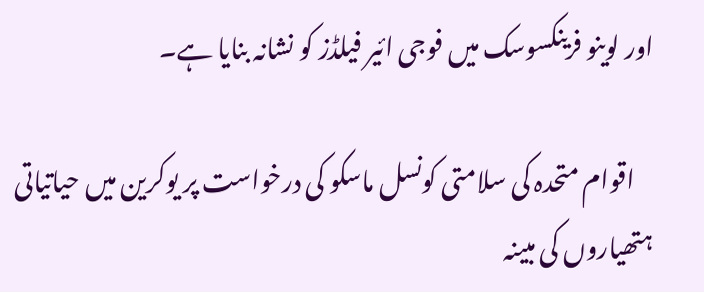اور لوینو فرینکسوسک میں فوجی ائیر فیلڈز کو نشانہ بنایا ہے۔

    اقوام متحدہ کی سلامتی کونسل ماسکو کی درخواست پر یوکرین میں حیاتیاتی ہتھیاروں کی مبینہ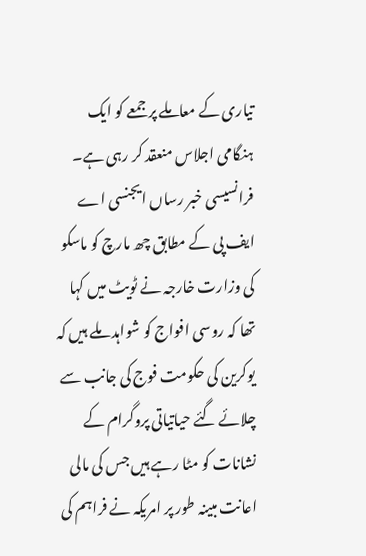تیاری کے معاملے پر جمعے کو ایک ہنگامی اجلاس منعقد کر رہی ہے۔ فرانسیسی خبر رساں ایجنسی اے ایف پی کے مطابق چھ مارچ کو ماسکو کی وزارت خارجہ نے ٹویٹ میں کہا تھا کہ روسی افواج کو شواہد ملے ہیں کہ یوکرین کی حکومت فوج کی جانب سے چلائے گئے حیاتیاتی پروگرام کے نشانات کو مٹا رہے ہیں جس کی مالی اعانت مبینہ طور پر امریکہ نے فراہم کی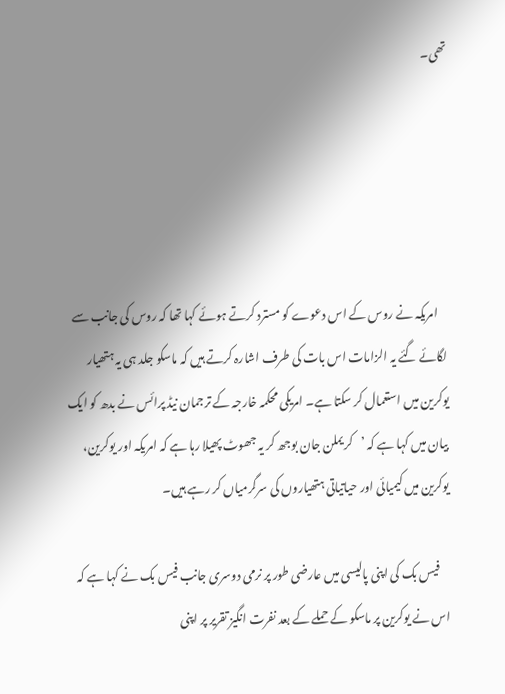تھی۔





    امریکہ نے روس کے اس دعوے کو مسترد کرتے ہوئے کہا تھا کہ روس کی جانب سے لگائے گئے یہ الزامات اس بات کی طرف اشارہ کرتے ہیں کہ ماسکو جلد ہی یہ ہتھیار یوکرین میں استعمال کر سکتا ہے۔ امریکی محکمہ خارجہ کے ترجمان نیڈ پرائس نے بدھ کو ایک بیان میں کہا ہے کہ ’کریملن جان بوجھ کر یہ جھوٹ پھیلا رہا ہے کہ امریکہ اور یوکرین، یوکرین میں کیمیائی اور حیاتیاتی ہتھیاروں کی سرگرمیاں کر رہے ہیں۔

    فیس بک کی اپنی پالیسی میں عارضی طور پر نرمی دوسری جانب فیس بک نے کہا ہے کہ اس نے یوکرین پر ماسکو کے حملے کے بعد نفرت انگیز تقریر پر اپنی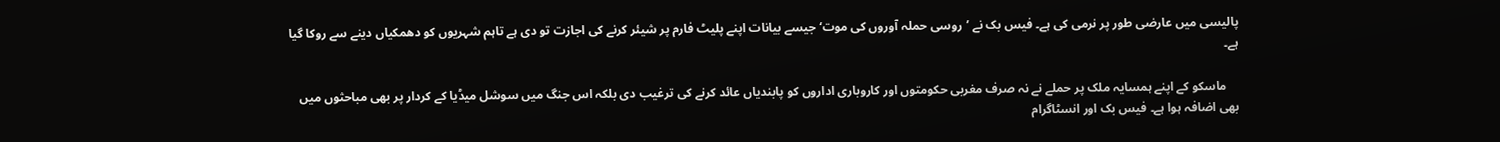پالیسی میں عارضی طور پر نرمی کی ہے۔ فیس بک نے ’روسی حملہ آوروں کی موت‘ جیسے بیانات اپنے پلیٹ فارم پر شیئر کرنے کی اجازت تو دی ہے تاہم شہریوں کو دھمکیاں دینے سے روکا گیا ہے۔

    ماسکو کے اپنے ہمسایہ ملک پر حملے نے نہ صرف مغربی حکومتوں اور کاروباری اداروں کو پابندیاں عائد کرنے کی ترغیب دی بلکہ اس جنگ میں سوشل میڈیا کے کردار پر بھی مباحثوں میں بھی اضافہ ہوا ہے۔ فیس بک اور انسٹاگرام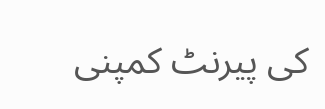کی پیرنٹ کمپنی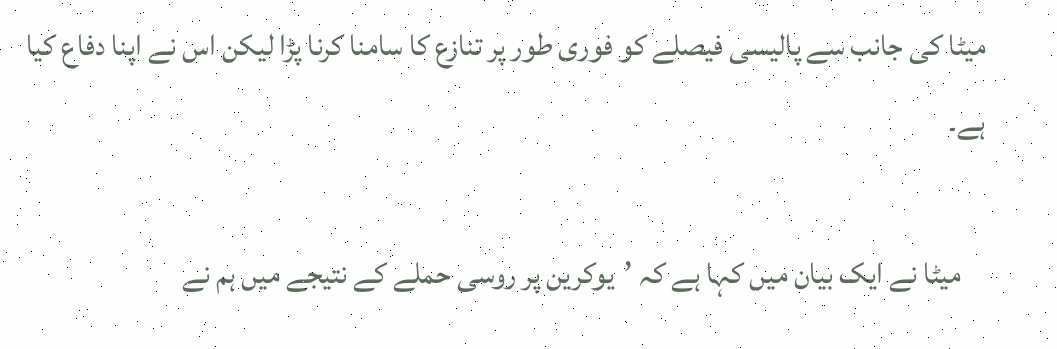میٹا کی جانب سے پالیسی فیصلے کو فوری طور پر تنازع کا سامنا کرنا پڑا لیکن اس نے اپنا دفاع کیا ہے۔

    میٹا نے ایک بیان میں کہا ہے کہ ’یوکرین پر روسی حملے کے نتیجے میں ہم نے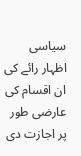سیاسی اظہار رائے کی ان اقسام کی عارضی طور پر اجازت دی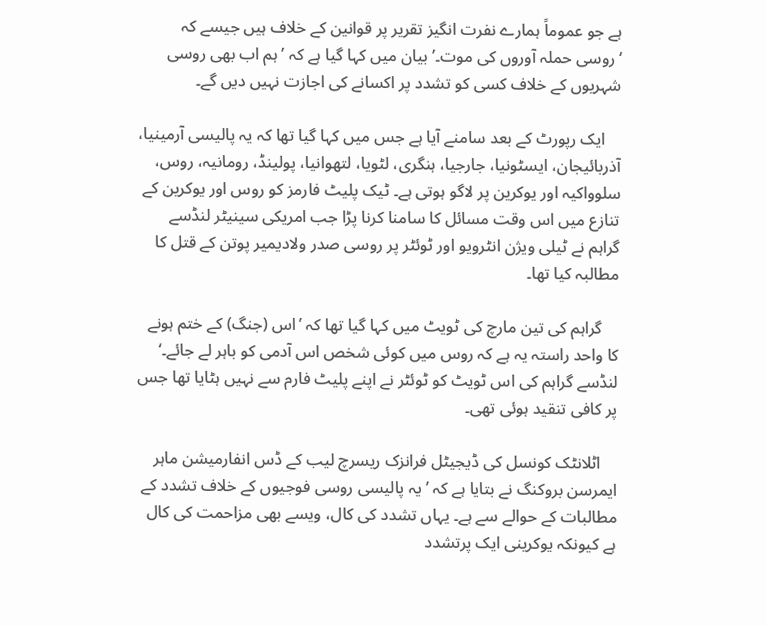ہے جو عموماً ہمارے نفرت انگیز تقریر پر قوانین کے خلاف ہیں جیسے کہ ‘روسی حملہ آوروں کی موت۔’ بیان میں کہا گیا ہے کہ ’ہم اب بھی روسی شہریوں کے خلاف کسی کو تشدد پر اکسانے کی اجازت نہیں دیں گے۔

    ایک رپورٹ کے بعد سامنے آیا ہے جس میں کہا گیا تھا کہ یہ پالیسی آرمینیا، آذربائیجان، ایسٹونیا، جارجیا، ہنگری، لٹویا، لتھوانیا، پولینڈ، رومانیہ، روس، سلوواکیہ اور یوکرین پر لاگو ہوتی ہے۔ ٹیک پلیٹ فارمز کو روس اور یوکرین کے تنازع میں اس وقت مسائل کا سامنا کرنا پڑا جب امریکی سینیٹر لنڈسے گراہم نے ٹیلی ویژن انٹرویو اور ٹوئٹر پر روسی صدر ولادیمیر پوتن کے قتل کا مطالبہ کیا تھا۔

    گراہم کی تین مارچ کی ٹویٹ میں کہا گیا تھا کہ ’اس (جنگ) کے ختم ہونے کا واحد راستہ یہ ہے کہ روس میں کوئی شخص اس آدمی کو باہر لے جائے۔‘ لنڈسے گراہم کی اس ٹویٹ کو ٹوئٹر نے اپنے پلیٹ فارم سے نہیں ہٹایا تھا جس پر کافی تنقید ہوئی تھی۔

    اٹلانٹک کونسل کی ڈیجیٹل فرانزک ریسرچ لیب کے ڈس انفارمیشن ماہر ایمرسن بروکنگ نے بتایا ہے کہ ’یہ پالیسی روسی فوجیوں کے خلاف تشدد کے مطالبات کے حوالے سے ہے۔ یہاں تشدد کی کال، ویسے بھی مزاحمت کی کال ہے کیونکہ یوکرینی ایک پرتشدد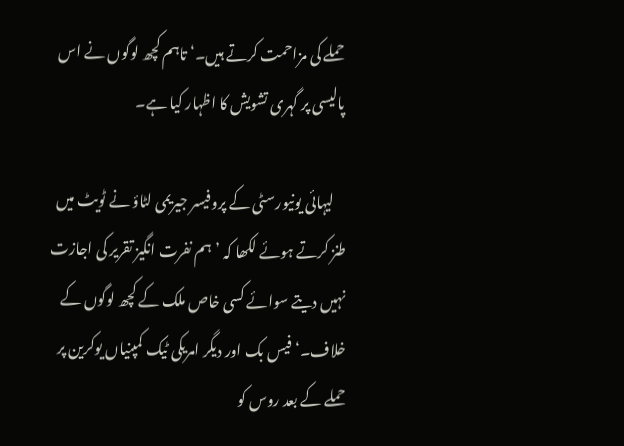حملے کی مزاحمت کرتے ہیں۔‘ تاہم کچھ لوگوں نے اس پالیسی پر گہری تشویش کا اظہار کیا ہے۔

    لیہائی یونیورسٹی کے پروفیسر جیریمی لٹاؤ نے ٹویٹ میں طنز کرتے ہوئے لکھا کہ ’ہم نفرت انگیز تقریر کی اجازت نہیں دیتے سوائے کسی خاص ملک کے کچھ لوگوں کے خلاف۔‘ فیس بک اور دیگر امریکی ٹیک کمپنیاں یوکرین پر حملے کے بعد روس کو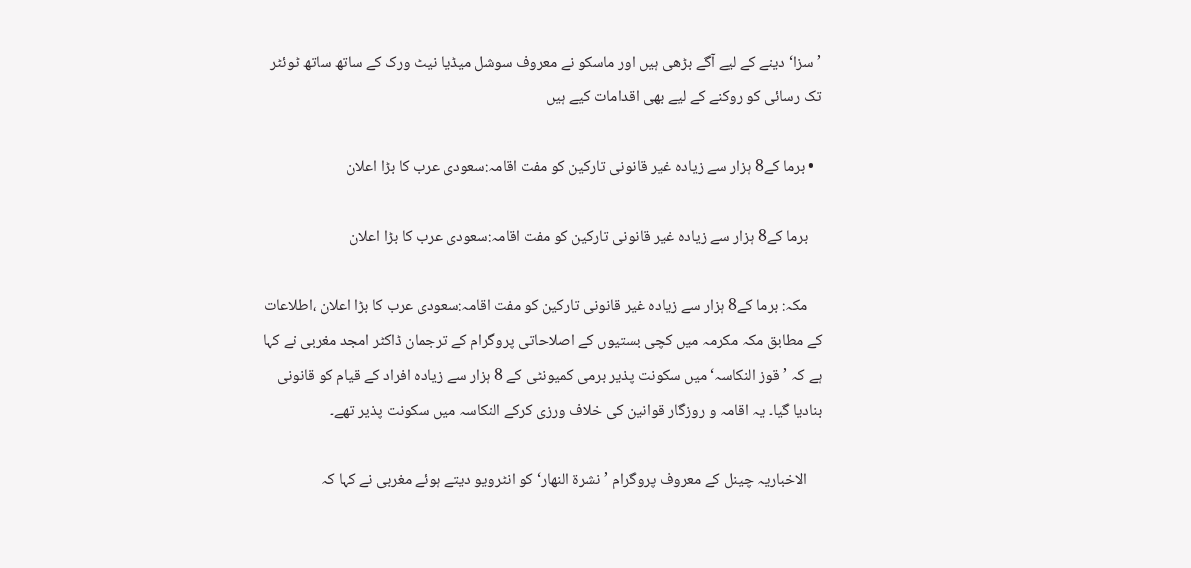’سزا‘ دینے کے لیے آگے بڑھی ہیں اور ماسکو نے معروف سوشل میڈیا نیٹ ورک کے ساتھ ساتھ ٹوئٹر تک رسائی کو روکنے کے لیے بھی اقدامات کیے ہیں

  • برما کے8 ہزار سے زیادہ غیر قانونی تارکین کو مفت اقامہ:سعودی عرب کا بڑا اعلان

    برما کے8 ہزار سے زیادہ غیر قانونی تارکین کو مفت اقامہ:سعودی عرب کا بڑا اعلان

    مکہ: برما کے8 ہزار سے زیادہ غیر قانونی تارکین کو مفت اقامہ:سعودی عرب کا بڑا اعلان ،اطلاعات کے مطابق مکہ مکرمہ میں کچی بستیوں کے اصلاحاتی پروگرام کے ترجمان ڈاکٹر امجد مغربی نے کہا ہے کہ ’قوز النکاسہ‘ میں سکونت پذیر برمی کمیونٹی کے 8 ہزار سے زیادہ افراد کے قیام کو قانونی بنادیا گیا۔ یہ اقامہ و روزگار قوانین کی خلاف ورزی کرکے النکاسہ میں سکونت پذیر تھے۔

    الاخباریہ چینل کے معروف پروگرام ’نشرۃ النھار‘ کو انٹرویو دیتے ہوئے مغربی نے کہا کہ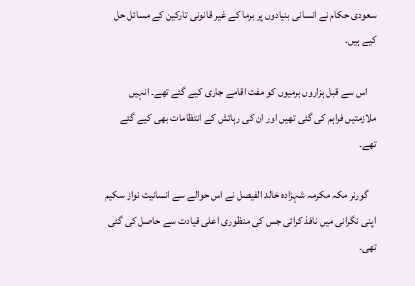سعودی حکام نے انسانی بنیادوں پر برما کے غیر قانونی تارکین کے مسائل حل کیے ہیں۔

    اس سے قبل ہزاروں برمیوں کو مفت اقامے جاری کیے گئے تھے۔ انہیں ملازمتیں فراہم کی گئی تھیں اور ان کی رہائش کے انتظامات بھی کیے گئے تھے۔

    گورنر مکہ مکرمہ شہزادہ خالد الفیصل نے اس حوالے سے انسانیت نواز سکیم اپنی نگرانی میں نافذ کرائی جس کی منظوری اعلی قیادت سے حاصل کی گئی تھی۔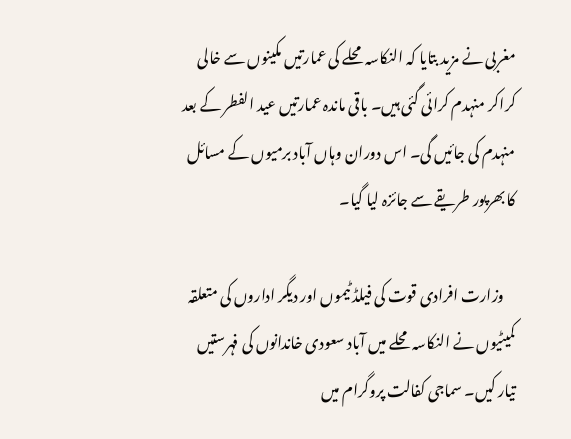مغربی نے مزید بتایا کہ النکاسہ محلے کی عمارتیں مکینوں سے خالی کراکر منہدم کرائی گئی ہیں۔ باقی ماندہ عمارتیں عید الفطر کے بعد منہدم کی جائیں گی۔ اس دوران وہاں آباد برمیوں کے مسائل کا بھرپور طریقے سے جائزہ لیا گیا۔

    وزارت افرادی قوت کی فیلڈ ٹیموں اور دیگر اداروں کی متعلقہ کمیٹیوں نے النکاسہ محلے میں آباد سعودی خاندانوں کی فہرستیں تیار کیں۔ سماجی کفالت پروگرام میں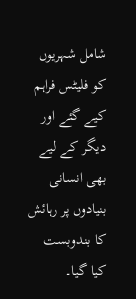شامل شہریوں کو فلیٹس فراہم کیے گئے اور دیگر کے لیے بھی انسانی بنیادوں پر رہائش کا بندوبست کیا گیا۔